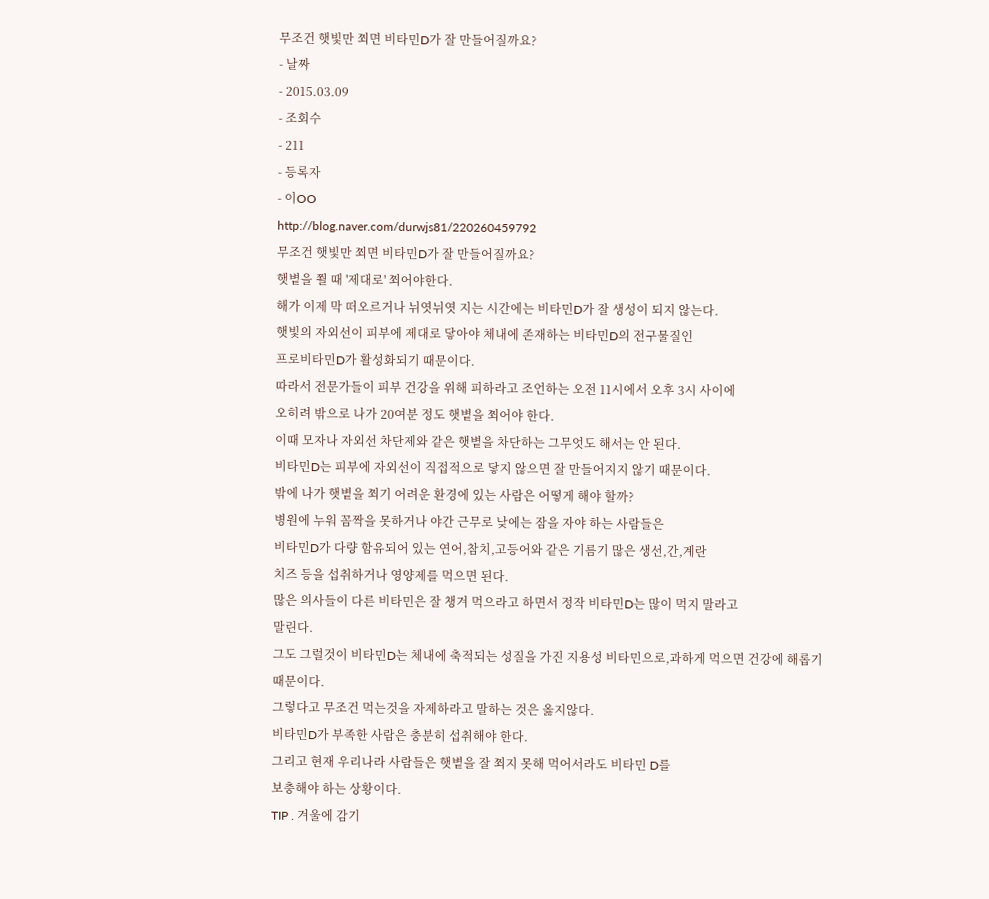무조건 햇빛만 쬐면 비타민D가 잘 만들어질까요?
- 날짜
- 2015.03.09
- 조회수
- 211
- 등록자
- 이OO
http://blog.naver.com/durwjs81/220260459792
무조건 햇빛만 쬐면 비타민D가 잘 만들어질까요?
햇볕을 쬘 때 '제대로' 쬐어야한다.
해가 이제 막 떠오르거나 뉘엿뉘엿 지는 시간에는 비타민D가 잘 생성이 되지 않는다.
햇빛의 자외선이 피부에 제대로 닿아야 체내에 존재하는 비타민D의 전구물질인
프로비타민D가 활성화되기 때문이다.
따라서 전문가들이 피부 건강을 위해 피하라고 조언하는 오전 11시에서 오후 3시 사이에
오히려 밖으로 나가 20여분 정도 햇볕을 쬐어야 한다.
이때 모자나 자외선 차단제와 같은 햇볕을 차단하는 그무엇도 해서는 안 된다.
비타민D는 피부에 자외선이 직접적으로 닿지 않으면 잘 만들어지지 않기 때문이다.
밖에 나가 햇볕을 쬐기 어려운 환경에 있는 사람은 어떻게 해야 할까?
병원에 누워 꼼짝을 못하거나 야간 근무로 낮에는 잠을 자야 하는 사람들은
비타민D가 다량 함유되어 있는 연어,참치,고등어와 같은 기름기 많은 생선,간,계란
치즈 등을 섭취하거나 영양제를 먹으면 된다.
많은 의사들이 다른 비타민은 잘 챙겨 먹으라고 하면서 정작 비타민D는 많이 먹지 말라고
말린다.
그도 그럴것이 비타민D는 체내에 축적되는 성질을 가진 지용성 비타민으로,과하게 먹으면 건강에 해롭기 때문이다.
그렇다고 무조건 먹는것을 자제하라고 말하는 것은 옳지않다.
비타민D가 부족한 사람은 충분히 섭취해야 한다.
그리고 현재 우리나라 사람들은 햇볕을 잘 쬐지 못해 먹어서라도 비타민 D를
보충해야 하는 상황이다.
TIP . 겨울에 감기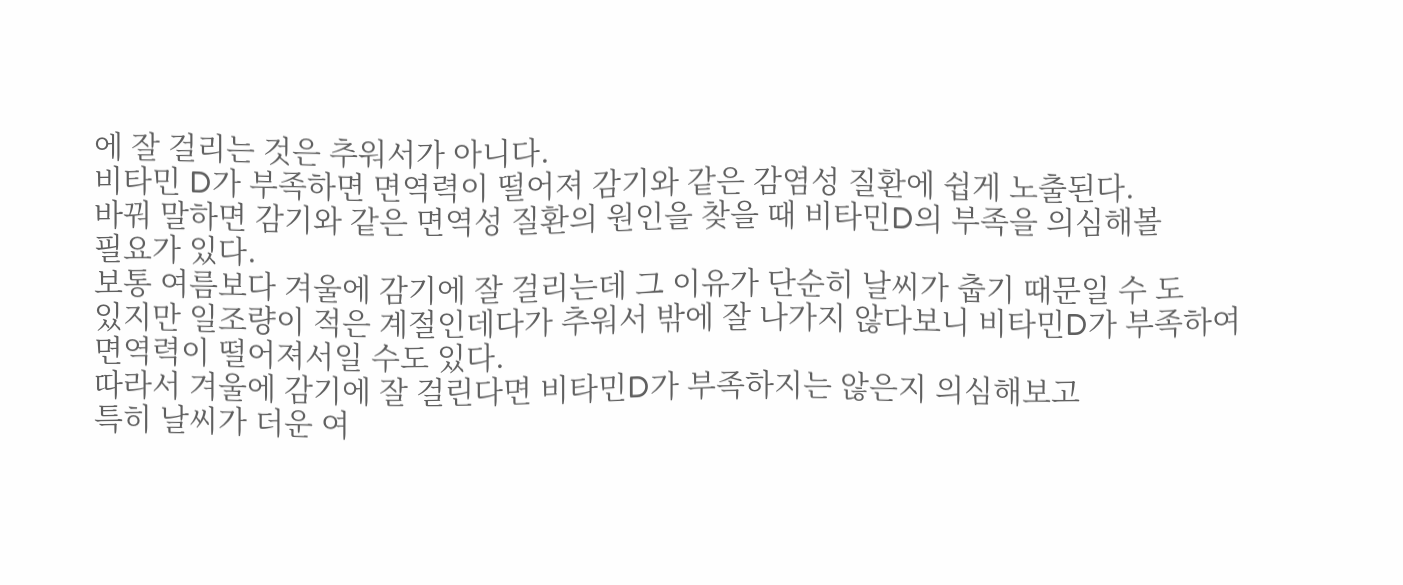에 잘 걸리는 것은 추워서가 아니다.
비타민 D가 부족하면 면역력이 떨어져 감기와 같은 감염성 질환에 쉽게 노출된다.
바꿔 말하면 감기와 같은 면역성 질환의 원인을 찾을 때 비타민D의 부족을 의심해볼
필요가 있다.
보통 여름보다 겨울에 감기에 잘 걸리는데 그 이유가 단순히 날씨가 춥기 때문일 수 도
있지만 일조량이 적은 계절인데다가 추워서 밖에 잘 나가지 않다보니 비타민D가 부족하여
면역력이 떨어져서일 수도 있다.
따라서 겨울에 감기에 잘 걸린다면 비타민D가 부족하지는 않은지 의심해보고
특히 날씨가 더운 여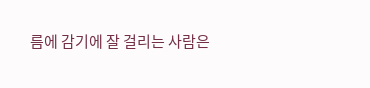름에 감기에 잘 걸리는 사람은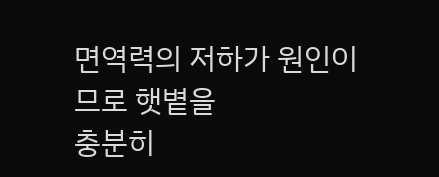면역력의 저하가 원인이므로 햇볕을
충분히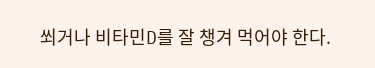쐬거나 비타민D를 잘 챙겨 먹어야 한다.